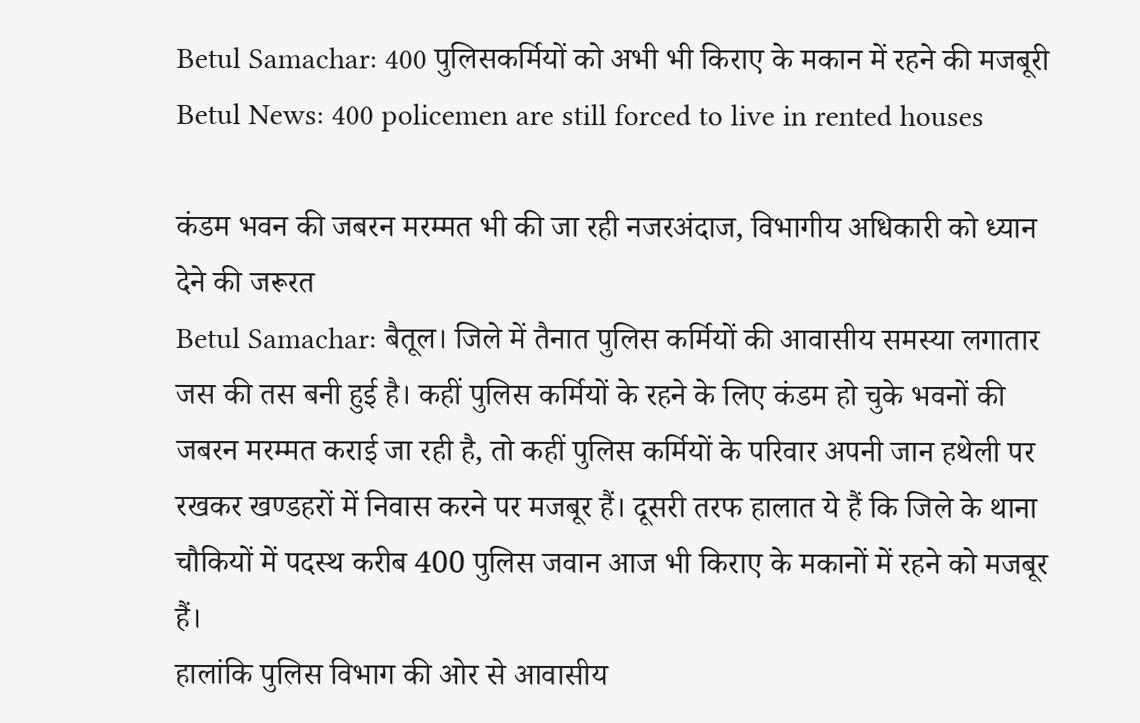Betul Samachar: 400 पुलिसकर्मियों को अभी भी किराए के मकान में रहने की मजबूरी
Betul News: 400 policemen are still forced to live in rented houses

कंडम भवन की जबरन मरम्मत भी की जा रही नजरअंदाज, विभागीय अधिकारी को ध्यान देने की जरूरत
Betul Samachar: बैतूल। जिले में तैनात पुलिस कर्मियों की आवासीय समस्या लगातार जस की तस बनी हुई है। कहीं पुलिस कर्मियों के रहने के लिए कंडम हो चुके भवनों की जबरन मरम्मत कराई जा रही है, तो कहीं पुलिस कर्मियों के परिवार अपनी जान हथेली पर रखकर खण्डहरों में निवास करने पर मजबूर हैं। दूसरी तरफ हालात ये हैं कि जिले के थाना चौकियों में पदस्थ करीब 400 पुलिस जवान आज भी किराए के मकानों में रहने को मजबूर हैं।
हालांकि पुलिस विभाग की ओर से आवासीय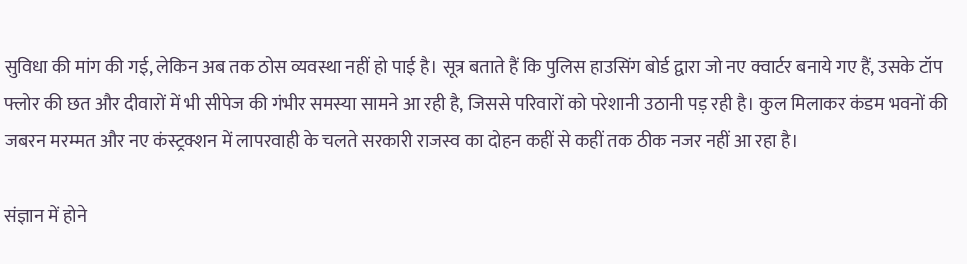सुविधा की मांग की गई, लेकिन अब तक ठोस व्यवस्था नहीं हो पाई है। सूत्र बताते हैं कि पुलिस हाउसिंग बोर्ड द्वारा जो नए क्वार्टर बनाये गए हैं, उसके टॉप फ्लोर की छत और दीवारों में भी सीपेज की गंभीर समस्या सामने आ रही है, जिससे परिवारों को परेशानी उठानी पड़ रही है। कुल मिलाकर कंडम भवनों की जबरन मरम्मत और नए कंस्ट्रक्शन में लापरवाही के चलते सरकारी राजस्व का दोहन कहीं से कहीं तक ठीक नजर नहीं आ रहा है।

संज्ञान में होने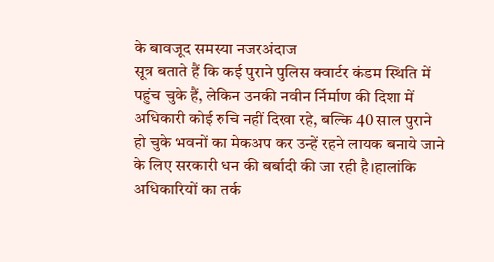के बावजूद समस्या नजरअंदाज
सूत्र बताते हैं कि कई पुराने पुलिस क्वार्टर कंडम स्थिति में पहुंच चुके हैं, लेकिन उनकी नवीन र्निर्माण की दिशा में अधिकारी कोई रुचि नहीं दिखा रहे, बल्कि 40 साल पुराने हो चुके भवनों का मेकअप कर उन्हें रहने लायक बनाये जाने के लिए सरकारी धन की बर्बादी की जा रही है।हालांकि अधिकारियों का तर्क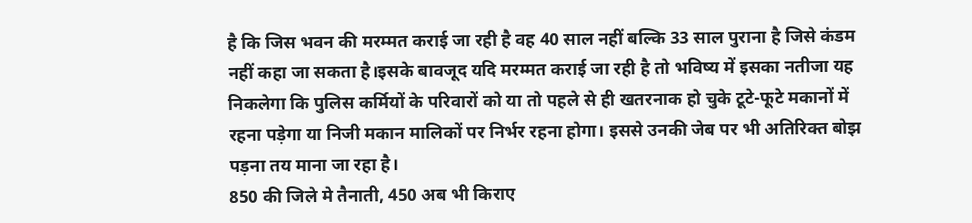है कि जिस भवन की मरम्मत कराई जा रही है वह 40 साल नहीं बल्कि 33 साल पुराना है जिसे कंडम नहीं कहा जा सकता है।इसके बावजूद यदि मरम्मत कराई जा रही है तो भविष्य में इसका नतीजा यह निकलेगा कि पुलिस कर्मियों के परिवारों को या तो पहले से ही खतरनाक हो चुके टूटे-फूटे मकानों में रहना पड़ेगा या निजी मकान मालिकों पर निर्भर रहना होगा। इससे उनकी जेब पर भी अतिरिक्त बोझ पड़ना तय माना जा रहा है।
850 की जिले मे तैनाती, 450 अब भी किराए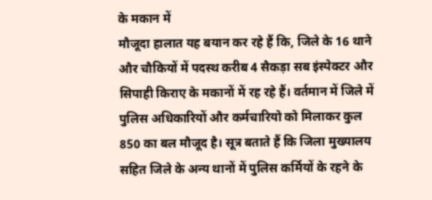के मकान में
मौजूदा हालात यह बयान कर रहे हैं कि, जिले के 16 थाने और चौकियों में पदस्थ करीब 4 सैकड़ा सब इंस्पेक्टर और सिपाही किराए के मकानों में रह रहे हैं। वर्तमान में जिले में पुलिस अधिकारियों और कर्मचारियो को मिलाकर कुल 850 का बल मौजूद है। सूत्र बताते हैं कि जिला मुख्यालय सहित जिले के अन्य थानों में पुलिस कर्मियों के रहने के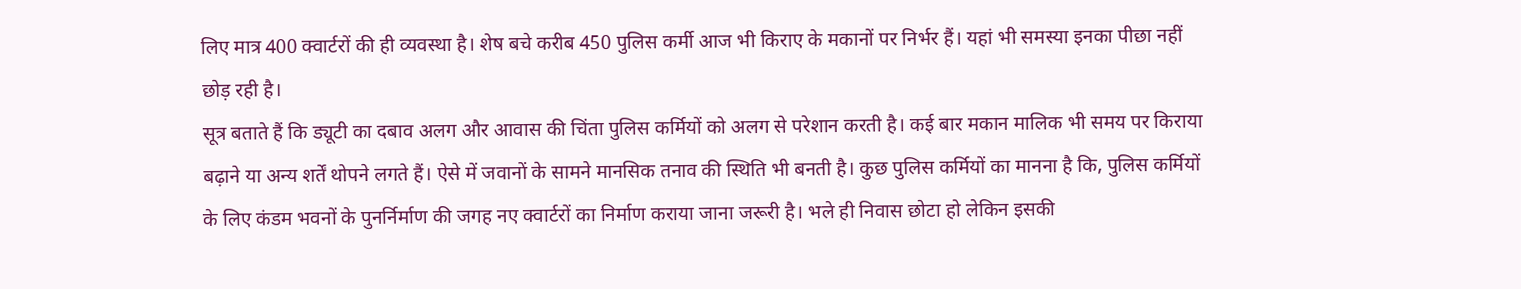लिए मात्र 400 क्वार्टरों की ही व्यवस्था है। शेष बचे करीब 450 पुलिस कर्मी आज भी किराए के मकानों पर निर्भर हैं। यहां भी समस्या इनका पीछा नहीं छोड़ रही है।
सूत्र बताते हैं कि ड्यूटी का दबाव अलग और आवास की चिंता पुलिस कर्मियों को अलग से परेशान करती है। कई बार मकान मालिक भी समय पर किराया बढ़ाने या अन्य शर्तें थोपने लगते हैं। ऐसे में जवानों के सामने मानसिक तनाव की स्थिति भी बनती है। कुछ पुलिस कर्मियों का मानना है कि, पुलिस कर्मियों के लिए कंडम भवनों के पुनर्निर्माण की जगह नए क्वार्टरों का निर्माण कराया जाना जरूरी है। भले ही निवास छोटा हो लेकिन इसकी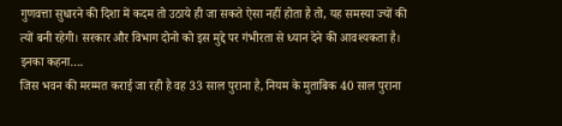गुणवत्ता सुधारने की दिशा में कदम तो उठाये ही जा सकते ऐसा नहीं होता है तो, यह समस्या ज्यों की त्यों बनी रहेगी। सरकार और विभाग दोनो को इस मुद्दे पर गंभीरता से ध्यान देने की आवश्यकता है।
इनका कहना….
जिस भवन की मरम्मत कराई जा रही है वह 33 साल पुराना है, नियम के मुताबिक 40 साल पुराना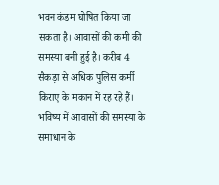भवन कंडम घोषित किया जा सकता है। आवासों की कमी की समस्या बनी हुई है। करीब 4 सैकड़ा से अधिक पुलिस कर्मी किराए के मकान में रह रहे हैं। भविष्य में आवासों की समस्या के समाधान के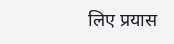लिए प्रयास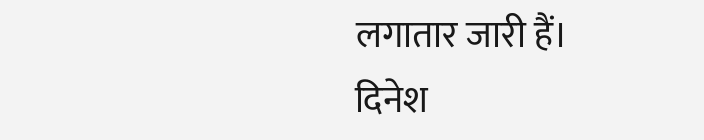लगातार जारी हैं।
दिनेश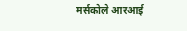मर्सकोले आरआई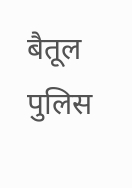बैतूल पुलिस